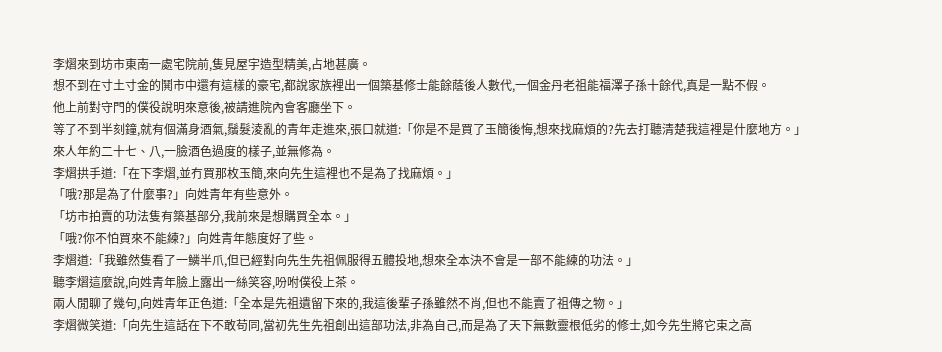李熠來到坊市東南一處宅院前,隻見屋宇造型精美,占地甚廣。
想不到在寸土寸金的鬨市中還有這樣的豪宅,都說家族裡出一個築基修士能餘蔭後人數代,一個金丹老祖能福澤子孫十餘代,真是一點不假。
他上前對守門的僕役說明來意後,被請進院內會客廳坐下。
等了不到半刻鐘,就有個滿身酒氣,鬚髮淩亂的青年走進來,張口就道:「你是不是買了玉簡後悔,想來找麻煩的?先去打聽清楚我這裡是什麼地方。」
來人年約二十七、八,一臉酒色過度的樣子,並無修為。
李熠拱手道:「在下李熠,並冇買那枚玉簡,來向先生這裡也不是為了找麻煩。」
「哦?那是為了什麼事?」向姓青年有些意外。
「坊市拍賣的功法隻有築基部分,我前來是想購買全本。」
「哦?你不怕買來不能練?」向姓青年態度好了些。
李熠道:「我雖然隻看了一鱗半爪,但已經對向先生先祖佩服得五體投地,想來全本決不會是一部不能練的功法。」
聽李熠這麼說,向姓青年臉上露出一絲笑容,吩咐僕役上茶。
兩人閒聊了幾句,向姓青年正色道:「全本是先祖遺留下來的,我這後輩子孫雖然不肖,但也不能賣了祖傳之物。」
李熠微笑道:「向先生這話在下不敢苟同,當初先生先祖創出這部功法,非為自己,而是為了天下無數靈根低劣的修士,如今先生將它束之高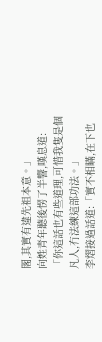閣,其實有違先祖本意。」
向姓青年聽後愣了半響,嘆息道:「你這話也有些道理,可惜我隻是個凡人,冇法練這部功法。」
李熠接過話道:「實不相瞞,在下也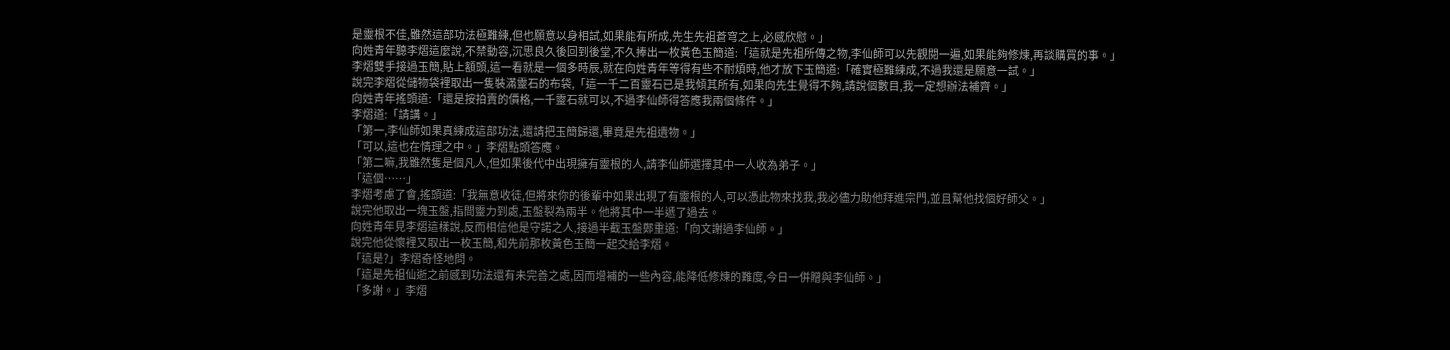是靈根不佳,雖然這部功法極難練,但也願意以身相試,如果能有所成,先生先祖蒼穹之上,必感欣慰。」
向姓青年聽李熠這麼說,不禁動容,沉思良久後回到後堂,不久捧出一枚黃色玉簡道:「這就是先祖所傳之物,李仙師可以先觀閱一遍,如果能夠修煉,再談購買的事。」
李熠雙手接過玉簡,貼上額頭,這一看就是一個多時辰,就在向姓青年等得有些不耐煩時,他才放下玉簡道:「確實極難練成,不過我還是願意一試。」
說完李熠從儲物袋裡取出一隻裝滿靈石的布袋,「這一千二百靈石已是我傾其所有,如果向先生覺得不夠,請說個數目,我一定想辦法補齊。」
向姓青年搖頭道:「還是按拍賣的價格,一千靈石就可以,不過李仙師得答應我兩個條件。」
李熠道:「請講。」
「第一,李仙師如果真練成這部功法,還請把玉簡歸還,畢竟是先祖遺物。」
「可以,這也在情理之中。」李熠點頭答應。
「第二嘛,我雖然隻是個凡人,但如果後代中出現擁有靈根的人,請李仙師選擇其中一人收為弟子。」
「這個……」
李熠考慮了會,搖頭道:「我無意收徒,但將來你的後輩中如果出現了有靈根的人,可以憑此物來找我,我必儘力助他拜進宗門,並且幫他找個好師父。」
說完他取出一塊玉盤,指間靈力到處,玉盤裂為兩半。他將其中一半遞了過去。
向姓青年見李熠這樣說,反而相信他是守諾之人,接過半截玉盤鄭重道:「向文謝過李仙師。」
說完他從懷裡又取出一枚玉簡,和先前那枚黃色玉簡一起交給李熠。
「這是?」李熠奇怪地問。
「這是先祖仙逝之前感到功法還有未完善之處,因而增補的一些內容,能降低修煉的難度,今日一併贈與李仙師。」
「多謝。」李熠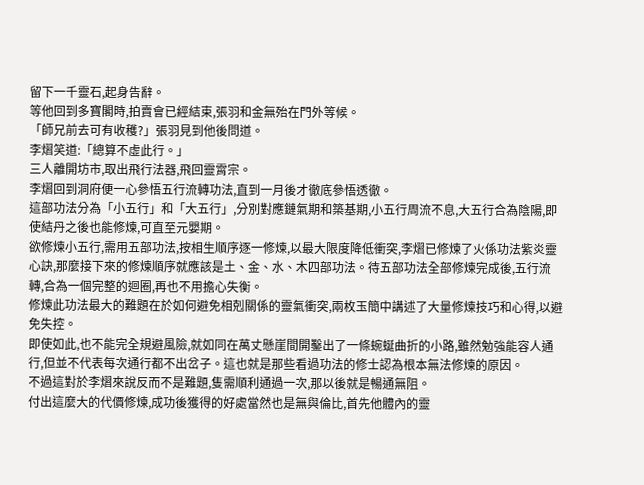留下一千靈石,起身告辭。
等他回到多寶閣時,拍賣會已經結束,張羽和金無殆在門外等候。
「師兄前去可有收穫?」張羽見到他後問道。
李熠笑道:「總算不虛此行。」
三人離開坊市,取出飛行法器,飛回靈霄宗。
李熠回到洞府便一心參悟五行流轉功法,直到一月後才徹底參悟透徹。
這部功法分為「小五行」和「大五行」,分別對應鏈氣期和築基期,小五行周流不息,大五行合為陰陽,即使結丹之後也能修煉,可直至元嬰期。
欲修煉小五行,需用五部功法,按相生順序逐一修煉,以最大限度降低衝突,李熠已修煉了火係功法紫炎靈心訣,那麼接下來的修煉順序就應該是土、金、水、木四部功法。待五部功法全部修煉完成後,五行流轉,合為一個完整的迴圈,再也不用擔心失衡。
修煉此功法最大的難題在於如何避免相剋關係的靈氣衝突,兩枚玉簡中講述了大量修煉技巧和心得,以避免失控。
即使如此,也不能完全規避風險,就如同在萬丈懸崖間開鑿出了一條蜿蜒曲折的小路,雖然勉強能容人通行,但並不代表每次通行都不出岔子。這也就是那些看過功法的修士認為根本無法修煉的原因。
不過這對於李熠來說反而不是難題,隻需順利通過一次,那以後就是暢通無阻。
付出這麼大的代價修煉,成功後獲得的好處當然也是無與倫比,首先他體內的靈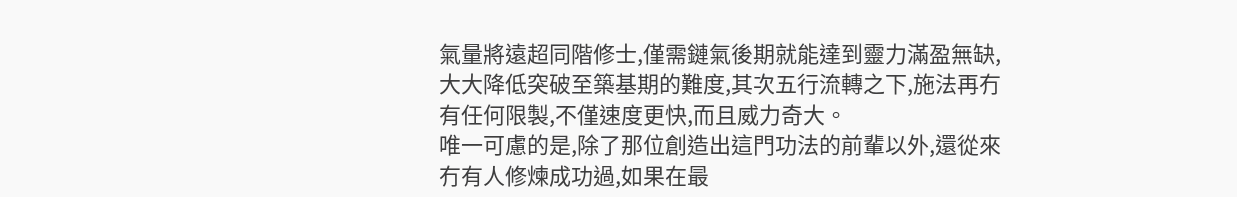氣量將遠超同階修士,僅需鏈氣後期就能達到靈力滿盈無缺,大大降低突破至築基期的難度,其次五行流轉之下,施法再冇有任何限製,不僅速度更快,而且威力奇大。
唯一可慮的是,除了那位創造出這門功法的前輩以外,還從來冇有人修煉成功過,如果在最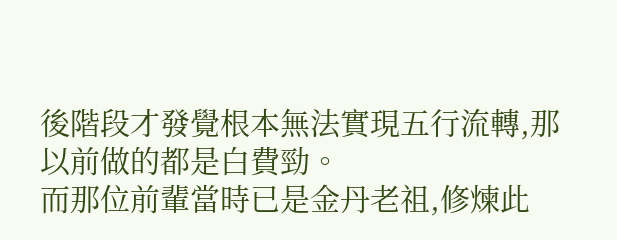後階段才發覺根本無法實現五行流轉,那以前做的都是白費勁。
而那位前輩當時已是金丹老祖,修煉此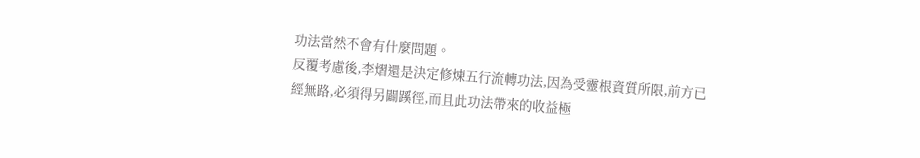功法當然不會有什麼問題。
反覆考慮後,李熠還是決定修煉五行流轉功法,因為受靈根資質所限,前方已經無路,必須得另闢蹊徑,而且此功法帶來的收益極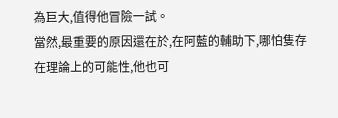為巨大,值得他冒險一試。
當然,最重要的原因還在於,在阿藍的輔助下,哪怕隻存在理論上的可能性,他也可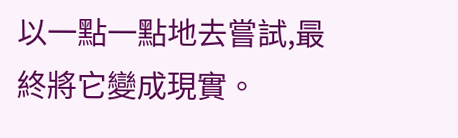以一點一點地去嘗試,最終將它變成現實。